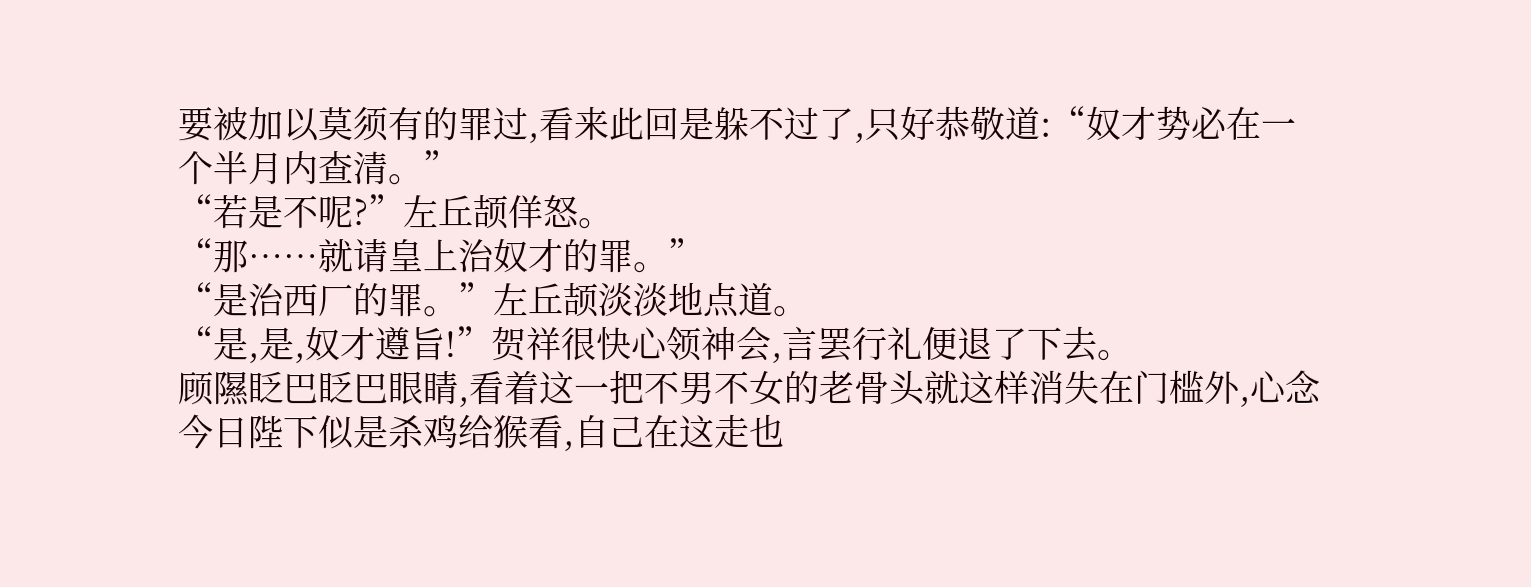要被加以莫须有的罪过,看来此回是躲不过了,只好恭敬道:“奴才势必在一个半月内查清。”
“若是不呢?”左丘颉佯怒。
“那……就请皇上治奴才的罪。”
“是治西厂的罪。”左丘颉淡淡地点道。
“是,是,奴才遵旨!”贺祥很快心领神会,言罢行礼便退了下去。
顾隰眨巴眨巴眼睛,看着这一把不男不女的老骨头就这样消失在门槛外,心念今日陛下似是杀鸡给猴看,自己在这走也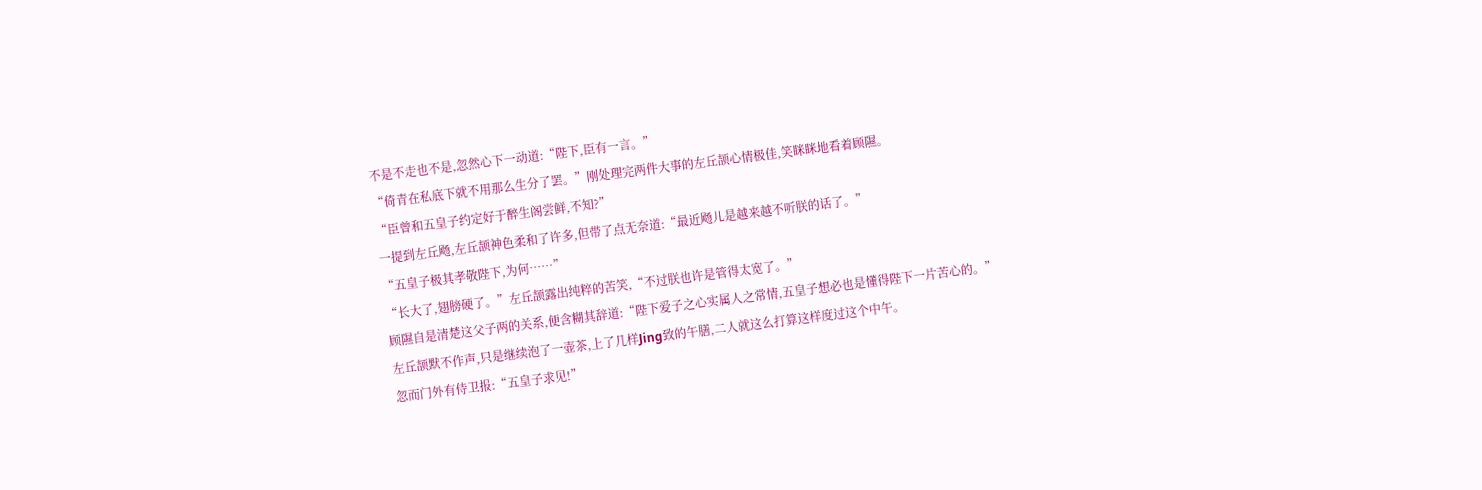不是不走也不是,忽然心下一动道:“陛下,臣有一言。”
“倚青在私底下就不用那么生分了罢。”刚处理完两件大事的左丘颉心情极佳,笑眯眯地看着顾隰。
“臣曾和五皇子约定好于醉生阁尝鲜,不知?”
一提到左丘飏,左丘颉神色柔和了许多,但带了点无奈道:“最近飏儿是越来越不听朕的话了。”
“五皇子极其孝敬陛下,为何……”
“长大了,翅膀硬了。”左丘颉露出纯粹的苦笑,“不过朕也许是管得太宽了。”
顾隰自是清楚这父子两的关系,便含糊其辞道:“陛下爱子之心实属人之常情,五皇子想必也是懂得陛下一片苦心的。”
左丘颉默不作声,只是继续泡了一壶茶,上了几样Jing致的午膳,二人就这么打算这样度过这个中午。
忽而门外有侍卫报:“五皇子求见!”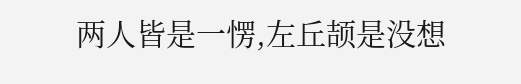两人皆是一愣,左丘颉是没想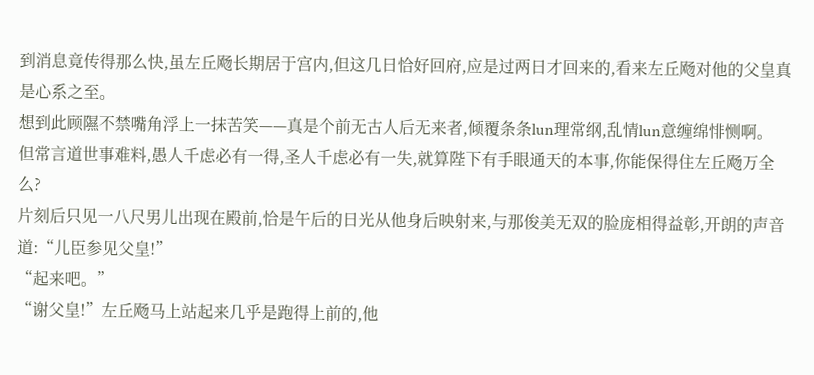到消息竟传得那么快,虽左丘飏长期居于宫内,但这几日恰好回府,应是过两日才回来的,看来左丘飏对他的父皇真是心系之至。
想到此顾隰不禁嘴角浮上一抹苦笑——真是个前无古人后无来者,倾覆条条lun理常纲,乱情lun意缠绵悱恻啊。
但常言道世事难料,愚人千虑必有一得,圣人千虑必有一失,就算陛下有手眼通天的本事,你能保得住左丘飏万全么?
片刻后只见一八尺男儿出现在殿前,恰是午后的日光从他身后映射来,与那俊美无双的脸庞相得益彰,开朗的声音道:“儿臣参见父皇!”
“起来吧。”
“谢父皇!”左丘飏马上站起来几乎是跑得上前的,他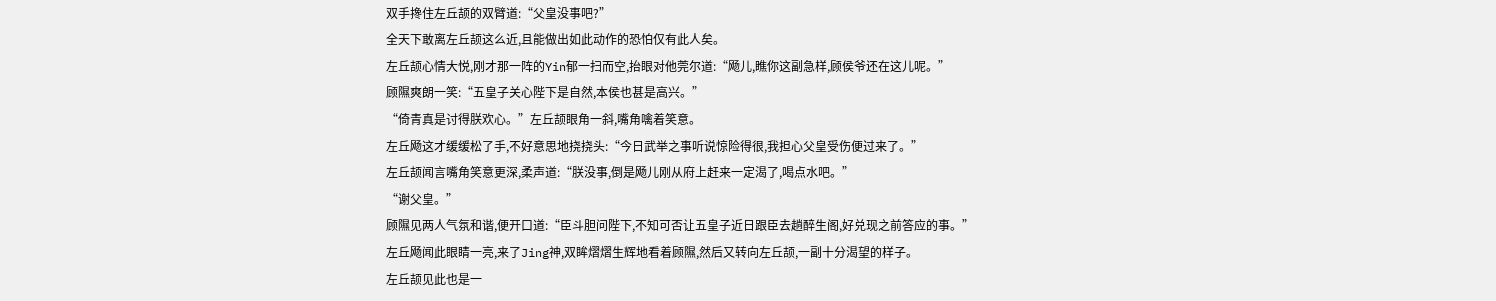双手搀住左丘颉的双臂道:“父皇没事吧?”
全天下敢离左丘颉这么近,且能做出如此动作的恐怕仅有此人矣。
左丘颉心情大悦,刚才那一阵的Yin郁一扫而空,抬眼对他莞尔道:“飏儿,瞧你这副急样,顾侯爷还在这儿呢。”
顾隰爽朗一笑:“五皇子关心陛下是自然,本侯也甚是高兴。”
“倚青真是讨得朕欢心。”左丘颉眼角一斜,嘴角噙着笑意。
左丘飏这才缓缓松了手,不好意思地挠挠头:“今日武举之事听说惊险得很,我担心父皇受伤便过来了。”
左丘颉闻言嘴角笑意更深,柔声道:“朕没事,倒是飏儿刚从府上赶来一定渴了,喝点水吧。”
“谢父皇。”
顾隰见两人气氛和谐,便开口道:“臣斗胆问陛下,不知可否让五皇子近日跟臣去趟醉生阁,好兑现之前答应的事。”
左丘飏闻此眼睛一亮,来了Jing神,双眸熠熠生辉地看着顾隰,然后又转向左丘颉,一副十分渴望的样子。
左丘颉见此也是一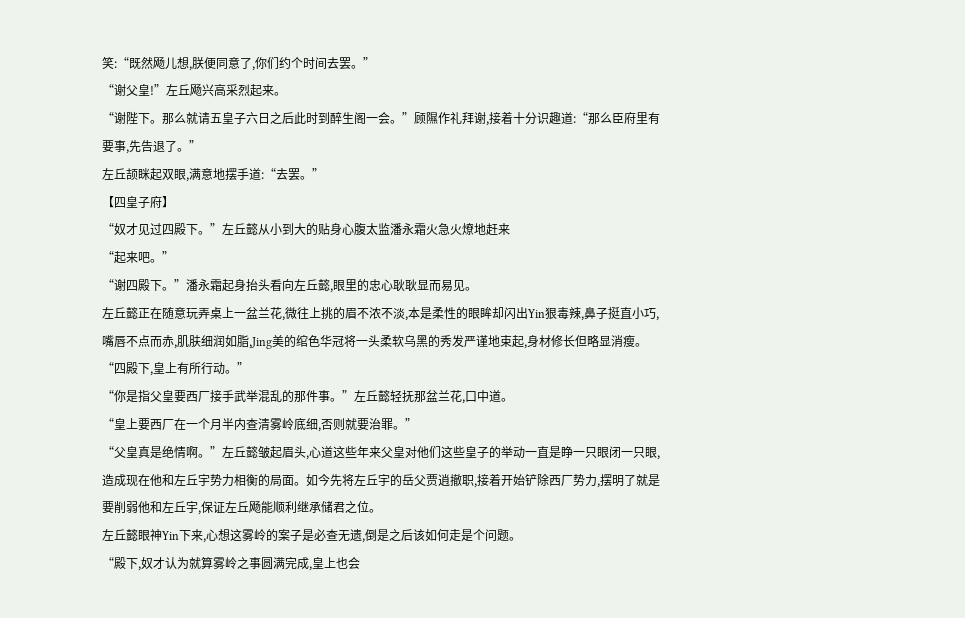笑:“既然飏儿想,朕便同意了,你们约个时间去罢。”
“谢父皇!”左丘飏兴高采烈起来。
“谢陛下。那么就请五皇子六日之后此时到醉生阁一会。”顾隰作礼拜谢,接着十分识趣道:“那么臣府里有要事,先告退了。”
左丘颉眯起双眼,满意地摆手道:“去罢。”
【四皇子府】
“奴才见过四殿下。”左丘懿从小到大的贴身心腹太监潘永霜火急火燎地赶来
“起来吧。”
“谢四殿下。”潘永霜起身抬头看向左丘懿,眼里的忠心耿耿显而易见。
左丘懿正在随意玩弄桌上一盆兰花,微往上挑的眉不浓不淡,本是柔性的眼眸却闪出Yin狠毒辣,鼻子挺直小巧,嘴唇不点而赤,肌肤细润如脂,Jing美的绾色华冠将一头柔软乌黑的秀发严谨地束起,身材修长但略显消瘦。
“四殿下,皇上有所行动。”
“你是指父皇要西厂接手武举混乱的那件事。”左丘懿轻抚那盆兰花,口中道。
“皇上要西厂在一个月半内查清雾岭底细,否则就要治罪。”
“父皇真是绝情啊。”左丘懿皱起眉头,心道这些年来父皇对他们这些皇子的举动一直是睁一只眼闭一只眼,造成现在他和左丘宇势力相衡的局面。如今先将左丘宇的岳父贾逍撤职,接着开始铲除西厂势力,摆明了就是要削弱他和左丘宇,保证左丘飏能顺利继承储君之位。
左丘懿眼神Yin下来,心想这雾岭的案子是必查无遗,倒是之后该如何走是个问题。
“殿下,奴才认为就算雾岭之事圆满完成,皇上也会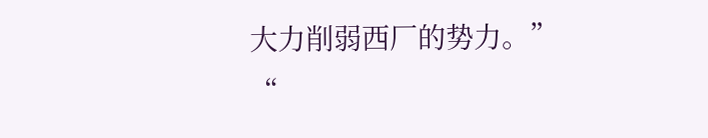大力削弱西厂的势力。”
“